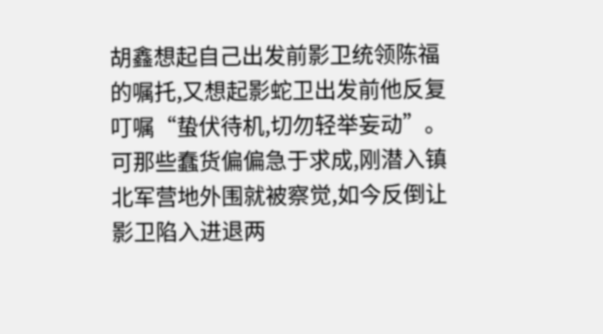胡鑫想起自己出发前影卫统领陈福的嘱托,又想起影蛇卫出发前他反复叮嘱“蛰伏待机,切勿轻举妄动”。
可那些蠢货偏偏急于求成,刚潜入镇北军营地外围就被察觉,如今反倒让影卫陷入进退两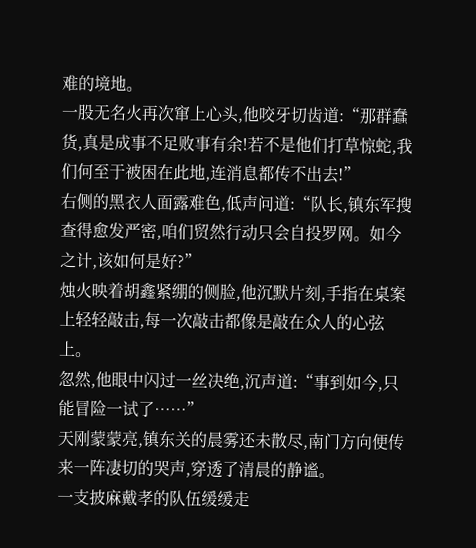难的境地。
一股无名火再次窜上心头,他咬牙切齿道:“那群蠢货,真是成事不足败事有余!若不是他们打草惊蛇,我们何至于被困在此地,连消息都传不出去!”
右侧的黑衣人面露难色,低声问道:“队长,镇东军搜查得愈发严密,咱们贸然行动只会自投罗网。如今之计,该如何是好?”
烛火映着胡鑫紧绷的侧脸,他沉默片刻,手指在桌案上轻轻敲击,每一次敲击都像是敲在众人的心弦上。
忽然,他眼中闪过一丝决绝,沉声道:“事到如今,只能冒险一试了……”
天刚蒙蒙亮,镇东关的晨雾还未散尽,南门方向便传来一阵凄切的哭声,穿透了清晨的静谧。
一支披麻戴孝的队伍缓缓走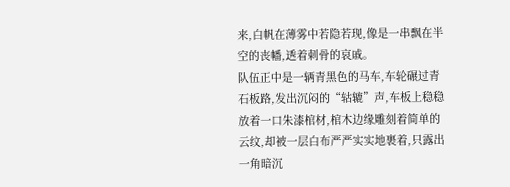来,白帆在薄雾中若隐若现,像是一串飘在半空的丧幡,透着刺骨的哀戚。
队伍正中是一辆青黑色的马车,车轮碾过青石板路,发出沉闷的“轱辘”声,车板上稳稳放着一口朱漆棺材,棺木边缘雕刻着简单的云纹,却被一层白布严严实实地裹着,只露出一角暗沉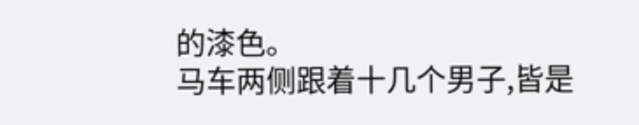的漆色。
马车两侧跟着十几个男子,皆是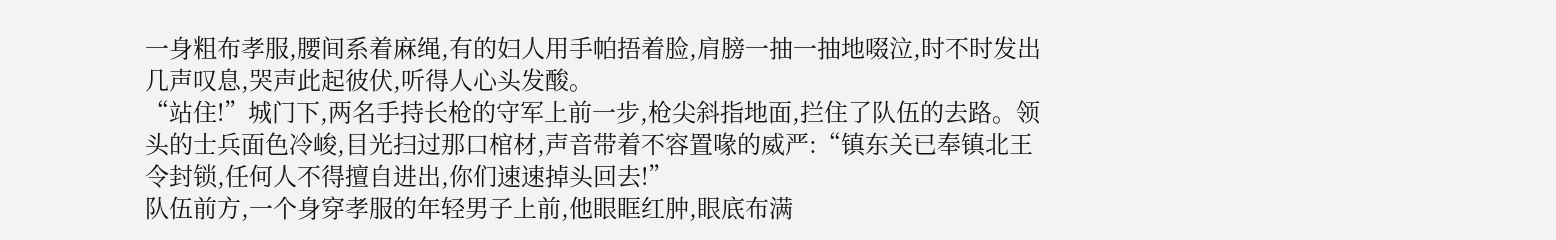一身粗布孝服,腰间系着麻绳,有的妇人用手帕捂着脸,肩膀一抽一抽地啜泣,时不时发出几声叹息,哭声此起彼伏,听得人心头发酸。
“站住!”城门下,两名手持长枪的守军上前一步,枪尖斜指地面,拦住了队伍的去路。领头的士兵面色冷峻,目光扫过那口棺材,声音带着不容置喙的威严:“镇东关已奉镇北王令封锁,任何人不得擅自进出,你们速速掉头回去!”
队伍前方,一个身穿孝服的年轻男子上前,他眼眶红肿,眼底布满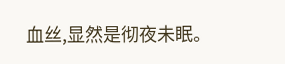血丝,显然是彻夜未眠。